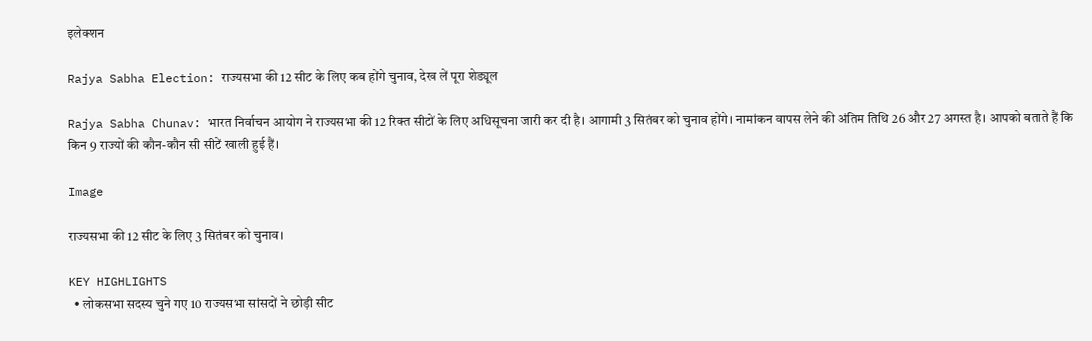इलेक्शन

Rajya Sabha Election: राज्यसभा की 12 सीट के लिए कब होंगे चुनाव, देख लें पूरा शेड्यूल

Rajya Sabha Chunav: भारत निर्वाचन आयोग ने राज्यसभा की 12 रिक्त सीटों के लिए अधिसूचना जारी कर दी है। आगामी 3 सितंबर को चुनाव होंगे। नामांकन वापस लेने की अंतिम तिथि 26 और 27 अगस्त है। आपको बताते हैं कि किन 9 राज्यों की कौन-कौन सी सीटें खाली हुई हैं।

Image

राज्यसभा की 12 सीट के लिए 3 सितंबर को चुनाव।

KEY HIGHLIGHTS
  • लोकसभा सदस्य चुने गए 10 राज्यसभा सांसदों ने छोड़ी सीट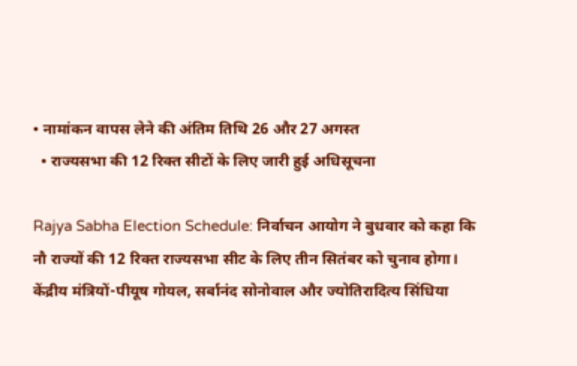• नामांकन वापस लेने की अंतिम तिथि 26 और 27 अगस्त
  • राज्यसभा की 12 रिक्त सीटों के लिए जारी हुई अधिसूचना

Rajya Sabha Election Schedule: निर्वाचन आयोग ने बुधवार को कहा कि नौ राज्यों की 12 रिक्त राज्यसभा सीट के लिए तीन सितंबर को चुनाव होगा। केंद्रीय मंत्रियों-पीयूष गोयल, सर्बानंद सोनोवाल और ज्योतिरादित्य सिंधिया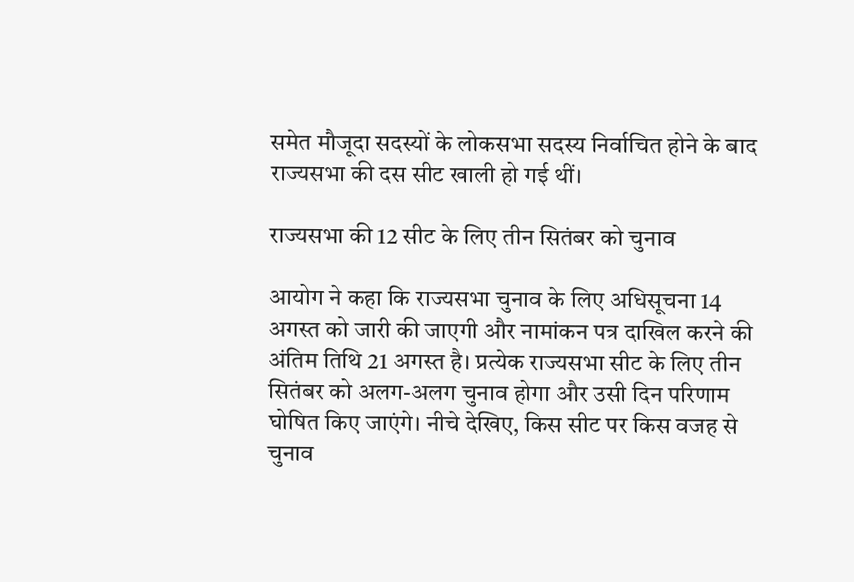समेत मौजूदा सदस्यों के लोकसभा सदस्य निर्वाचित होने के बाद राज्यसभा की दस सीट खाली हो गई थीं।

राज्यसभा की 12 सीट के लिए तीन सितंबर को चुनाव

आयोग ने कहा कि राज्यसभा चुनाव के लिए अधिसूचना 14 अगस्त को जारी की जाएगी और नामांकन पत्र दाखिल करने की अंतिम तिथि 21 अगस्त है। प्रत्येक राज्यसभा सीट के लिए तीन सितंबर को अलग-अलग चुनाव होगा और उसी दिन परिणाम घोषित किए जाएंगे। नीचे देखिए, किस सीट पर किस वजह से चुनाव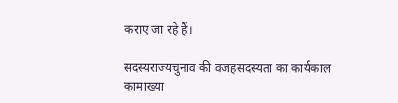कराए जा रहे हैं।

सदस्यराज्यचुनाव की वजहसदस्यता का कार्यकाल
कामाख्या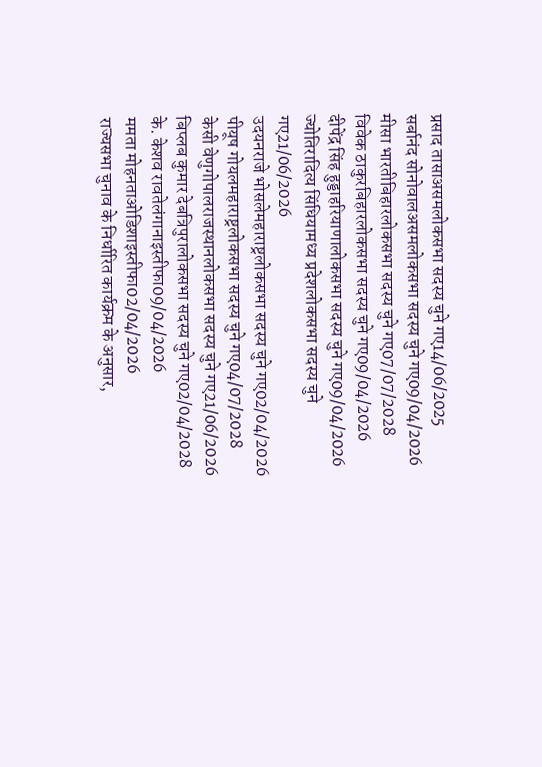प्रसाद तासाअसमलोकसभा सदस्य चुने गए14/06/2025
सर्बानंद सोनोवालअसमलोकसभा सदस्य चुने गए09/04/2026
मीसा भारतीबिहारलोकसभा सदस्य चुने गए07/07/2028
विवेक ठाकुरबिहारलोकसभा सदस्य चुने गए09/04/2026
दीपेंद्र सिंह हुड्डाहरियाणालोकसभा सदस्य चुने गए09/04/2026
ज्योतिरादित्य सिंधियामध्य प्रदेशलोकसभा सदस्य चुने गए21/06/2026
उदयनराजे भोसलेमहाराष्ट्रलोकसभा सदस्य चुने गए02/04/2026
पीयूष गोयलमहाराष्ट्रलोकसभा सदस्य चुने गए04/07/2028
केसी वेणुगोपालराजस्थानलोकसभा सदस्य चुने गए21/06/2026
बिप्लब कुमार देबत्रिपुरालोकसभा सदस्य चुने गए02/04/2028
के. केशव रावतेलंगानाइस्तीफा09/04/2026
ममता मोहनताओडिशाइस्तीफा02/04/2026
राज्यसभा चुनाव के निर्धारित कार्यक्रम के अनुसार,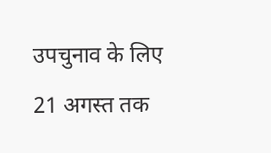उपचुनाव के लिए 21 अगस्त तक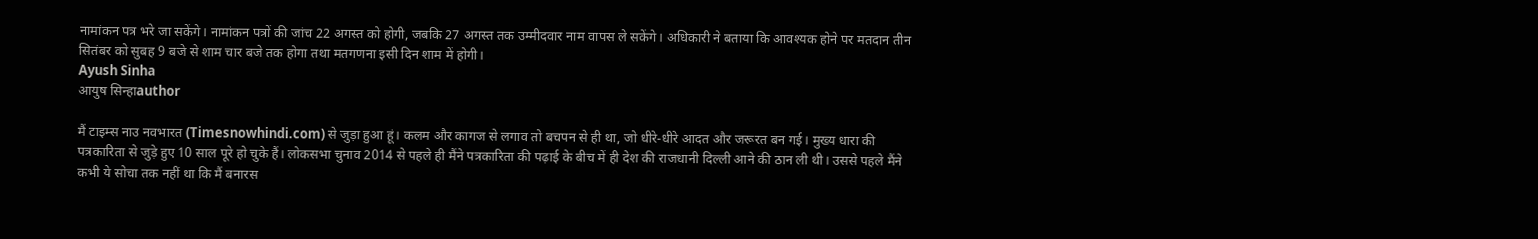नामांकन पत्र भरे जा सकेंगे। नामांकन पत्रों की जांच 22 अगस्त को होगी, जबकि 27 अगस्त तक उम्मीदवार नाम वापस ले सकेंगे। अधिकारी ने बताया कि आवश्यक होने पर मतदान तीन सितंबर को सुबह 9 बजे से शाम चार बजे तक होगा तथा मतगणना इसी दिन शाम में होगी।
Ayush Sinha
आयुष सिन्हाauthor

मैं टाइम्स नाउ नवभारत (Timesnowhindi.com) से जुड़ा हुआ हूं। कलम और कागज से लगाव तो बचपन से ही था, जो धीरे-धीरे आदत और जरूरत बन गई। मुख्य धारा की पत्रकारिता से जुड़े हुए 10 साल पूरे हो चुके हैं। लोकसभा चुनाव 2014 से पहले ही मैंने पत्रकारिता की पढ़ाई के बीच में ही देश की राजधानी दिल्ली आने की ठान ली थी। उससे पहले मैंने कभी ये सोचा तक नहीं था कि मैं बनारस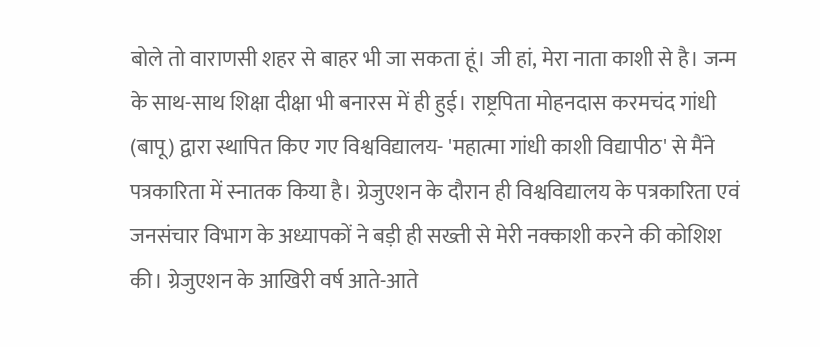बोले तो वाराणसी शहर से बाहर भी जा सकता हूं। जी हां, मेरा नाता काशी से है। जन्म के साथ-साथ शिक्षा दीक्षा भी बनारस में ही हुई। राष्ट्रपिता मोहनदास करमचंद गांधी (बापू) द्वारा स्थापित किए गए विश्वविद्यालय- 'महात्मा गांधी काशी विद्यापीठ' से मैंने पत्रकारिता में स्नातक किया है। ग्रेजुएशन के दौरान ही विश्वविद्यालय के पत्रकारिता एवं जनसंचार विभाग के अध्यापकों ने बड़ी ही सख्ती से मेरी नक्काशी करने की कोशिश की। ग्रेजुएशन के आखिरी वर्ष आते-आते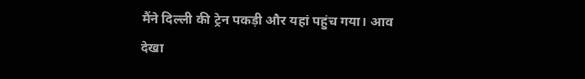मैंने दिल्ली की ट्रेन पकड़ी और यहां पहुंच गया। आव देखा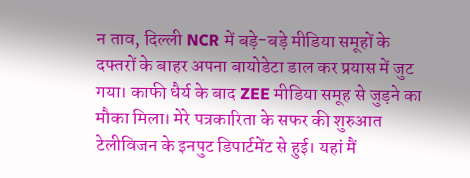न ताव, दिल्ली NCR में बड़े-बड़े मीडिया समूहों के दफ्तरों के बाहर अपना बायोडेटा डाल कर प्रयास में जुट गया। काफी धैर्य के बाद ZEE मीडिया समूह से जुड़ने का मौका मिला। मेरे पत्रकारिता के सफर की शुरुआत टेलीविजन के इनपुट डिपार्टमेंट से हुई। यहां मैं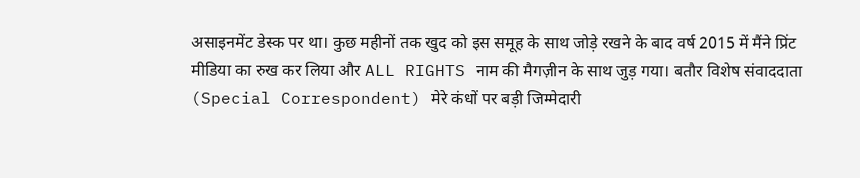असाइनमेंट डेस्क पर था। कुछ महीनों तक खुद को इस समूह के साथ जोड़े रखने के बाद वर्ष 2015 में मैंने प्रिंट मीडिया का रुख कर लिया और ALL RIGHTS नाम की मैगज़ीन के साथ जुड़ गया। बतौर विशेष संवाददाता (Special Correspondent) मेरे कंधों पर बड़ी जिम्मेदारी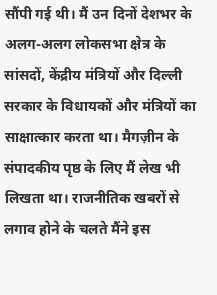सौंपी गई थी। मैं उन दिनों देशभर के अलग-अलग लोकसभा क्षेत्र के सांसदों, केंद्रीय मंत्रियों और दिल्ली सरकार के विधायकों और मंत्रियों का साक्षात्कार करता था। मैगज़ीन के संपादकीय पृष्ठ के लिए मैं लेख भी लिखता था। राजनीतिक खबरों से लगाव होने के चलते मैंने इस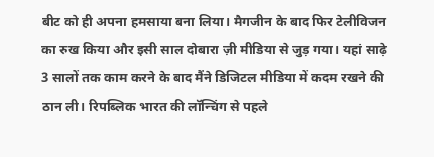बीट को ही अपना हमसाया बना लिया। मैगजीन के बाद फिर टेलीविजन का रुख किया और इसी साल दोबारा ज़ी मीडिया से जुड़ गया। यहां साढ़े 3 सालों तक काम करने के बाद मैंने डिजिटल मीडिया में कदम रखने की ठान ली। रिपब्लिक भारत की लॉन्चिंग से पहले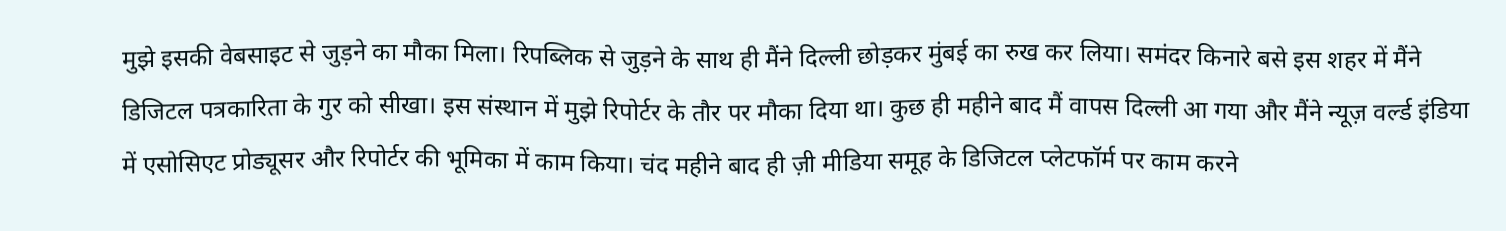मुझे इसकी वेबसाइट से जुड़ने का मौका मिला। रिपब्लिक से जुड़ने के साथ ही मैंने दिल्ली छोड़कर मुंबई का रुख कर लिया। समंदर किनारे बसे इस शहर में मैंने डिजिटल पत्रकारिता के गुर को सीखा। इस संस्थान में मुझे रिपोर्टर के तौर पर मौका दिया था। कुछ ही महीने बाद मैं वापस दिल्ली आ गया और मैंने न्यूज़ वर्ल्ड इंडिया में एसोसिएट प्रोड्यूसर और रिपोर्टर की भूमिका में काम किया। चंद महीने बाद ही ज़ी मीडिया समूह के डिजिटल प्लेटफॉर्म पर काम करने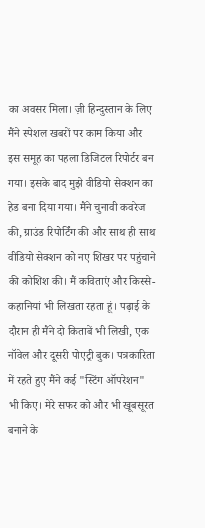का अवसर मिला। ज़ी हिन्दुस्तान के लिए मैंने स्पेशल खबरों पर काम किया और इस समूह का पहला डिजिटल रिपोर्टर बन गया। इसके बाद मुझे वीडियो सेक्शन का हेड बना दिया गया। मैंने चुनावी कवरेज की, ग्राउंड रिपोर्टिंग की और साथ ही साथ वीडियो सेक्शन को नए शिखर पर पहुंचाने की कोशिश की। मैं कविताएं और किस्से-कहानियां भी लिखता रहता हूं। पढ़ाई के दौरान ही मैंने दो किताबें भी लिखी, एक नॉवेल और दूसरी पोएट्री बुक। पत्रकारिता में रहते हुए मैंने कई "स्टिंग ऑपरेशन" भी किए। मेरे सफर को और भी खूबसूरत बनाने के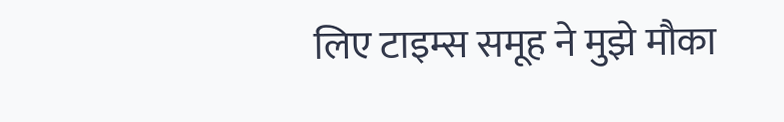लिए टाइम्स समूह ने मुझे मौका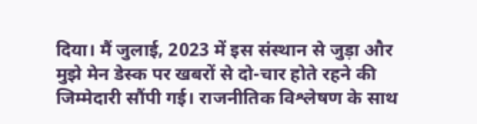दिया। मैं जुलाई, 2023 में इस संस्थान से जुड़ा और मुझे मेन डेस्क पर खबरों से दो-चार होते रहने की जिम्मेदारी सौंपी गई। राजनीतिक विश्लेषण के साथ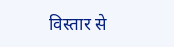विस्तार से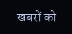खबरों को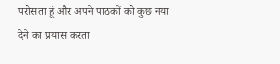परोसता हूं और अपने पाठकों को कुछ नया देने का प्रयास करता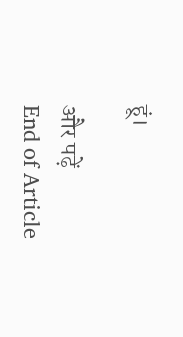हूं।

और पढ़ें
End of Article